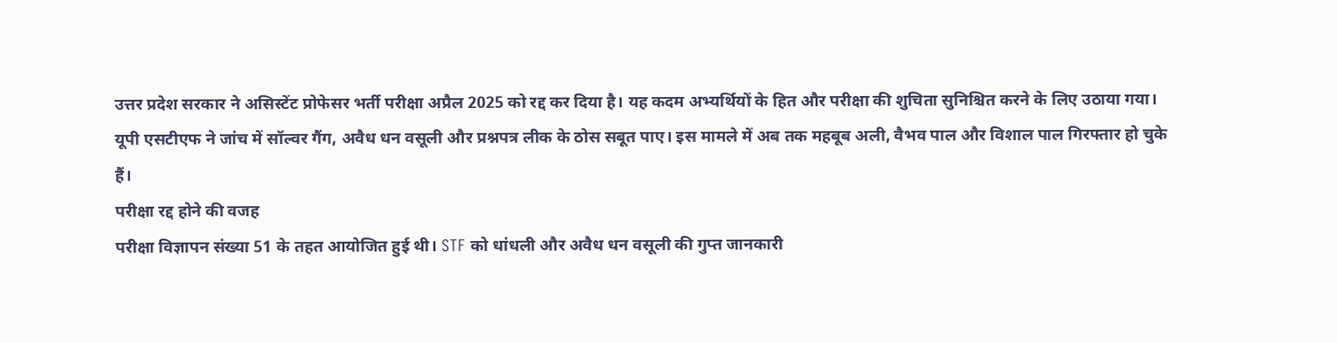उत्तर प्रदेश सरकार ने असिस्टेंट प्रोफेसर भर्ती परीक्षा अप्रैल 2025 को रद्द कर दिया है। यह कदम अभ्यर्थियों के हित और परीक्षा की शुचिता सुनिश्चित करने के लिए उठाया गया।
यूपी एसटीएफ ने जांच में सॉल्वर गैंग, अवैध धन वसूली और प्रश्नपत्र लीक के ठोस सबूत पाए। इस मामले में अब तक महबूब अली, वैभव पाल और विशाल पाल गिरफ्तार हो चुके हैं।
परीक्षा रद्द होने की वजह
परीक्षा विज्ञापन संख्या 51 के तहत आयोजित हुई थी। STF को धांधली और अवैध धन वसूली की गुप्त जानकारी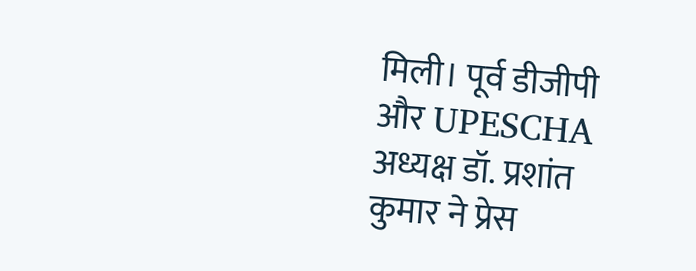मिली। पूर्व डीजीपी और UPESCHA अध्यक्ष डॉ. प्रशांत कुमार ने प्रेस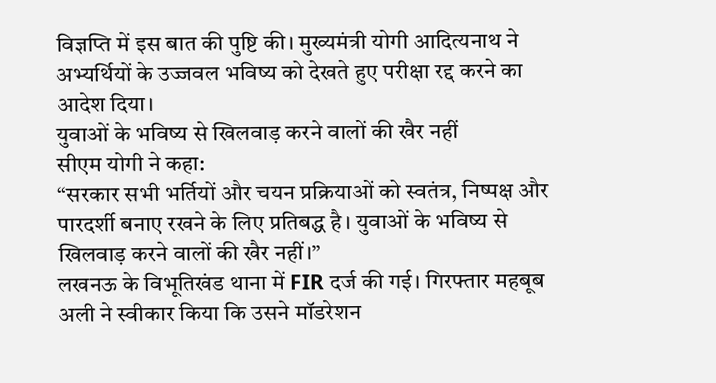विज्ञप्ति में इस बात की पुष्टि की। मुख्यमंत्री योगी आदित्यनाथ ने अभ्यर्थियों के उज्जवल भविष्य को देखते हुए परीक्षा रद्द करने का आदेश दिया।
युवाओं के भविष्य से खिलवाड़ करने वालों की खैर नहीं
सीएम योगी ने कहा:
“सरकार सभी भर्तियों और चयन प्रक्रियाओं को स्वतंत्र, निष्पक्ष और पारदर्शी बनाए रखने के लिए प्रतिबद्ध है। युवाओं के भविष्य से खिलवाड़ करने वालों की खैर नहीं।”
लखनऊ के विभूतिखंड थाना में FIR दर्ज की गई। गिरफ्तार महबूब अली ने स्वीकार किया कि उसने मॉडरेशन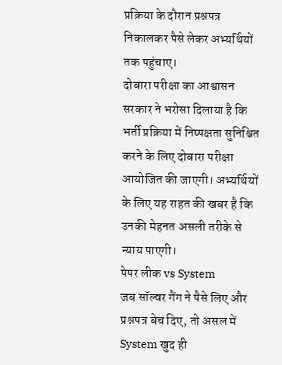प्रक्रिया के दौरान प्रश्नपत्र निकालकर पैसे लेकर अभ्यर्थियों तक पहुंचाए।
दोबारा परीक्षा का आश्वासन
सरकार ने भरोसा दिलाया है कि भर्ती प्रक्रिया में निष्पक्षता सुनिश्चित करने के लिए दोबारा परीक्षा आयोजित की जाएगी। अभ्यर्थियों के लिए यह राहत की खबर है कि उनकी मेहनत असली तरीके से न्याय पाएगी।
पेपर लीक vs System
जब सॉल्वर गैंग ने पैसे लिए और प्रश्नपत्र बेच दिए, तो असल में System खुद ही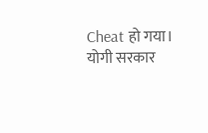Cheat हो गया।
योगी सरकार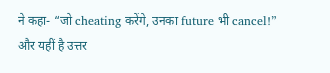ने कहा- “जो cheating करेंगे, उनका future भी cancel!” और यहीं है उत्तर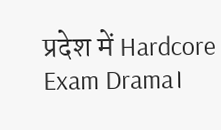प्रदेश में Hardcore Exam Drama।